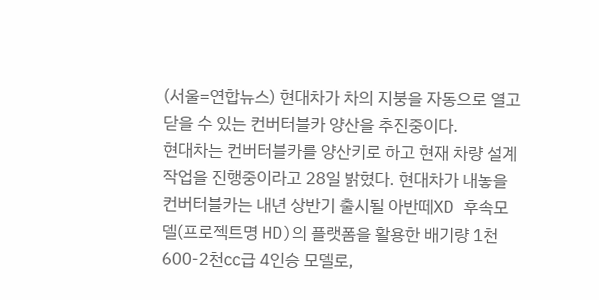(서울=연합뉴스) 현대차가 차의 지붕을 자동으로 열고 닫을 수 있는 컨버터블카 양산을 추진중이다.
현대차는 컨버터블카를 양산키로 하고 현재 차량 설계작업을 진행중이라고 28일 밝혔다. 현대차가 내놓을 컨버터블카는 내년 상반기 출시될 아반떼XD 후속모델(프로젝트명 HD)의 플랫폼을 활용한 배기량 1천600-2천㏄급 4인승 모델로,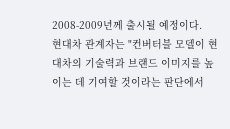2008-2009년께 출시될 예정이다.
현대차 관계자는 "컨버터블 모델이 현대차의 기술력과 브랜드 이미지를 높이는 데 기여할 것이라는 판단에서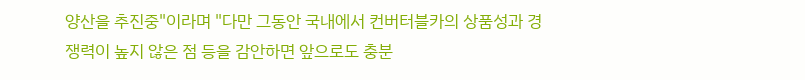양산을 추진중"이라며 "다만 그동안 국내에서 컨버터블카의 상품성과 경쟁력이 높지 않은 점 등을 감안하면 앞으로도 충분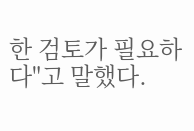한 검토가 필요하다"고 말했다.